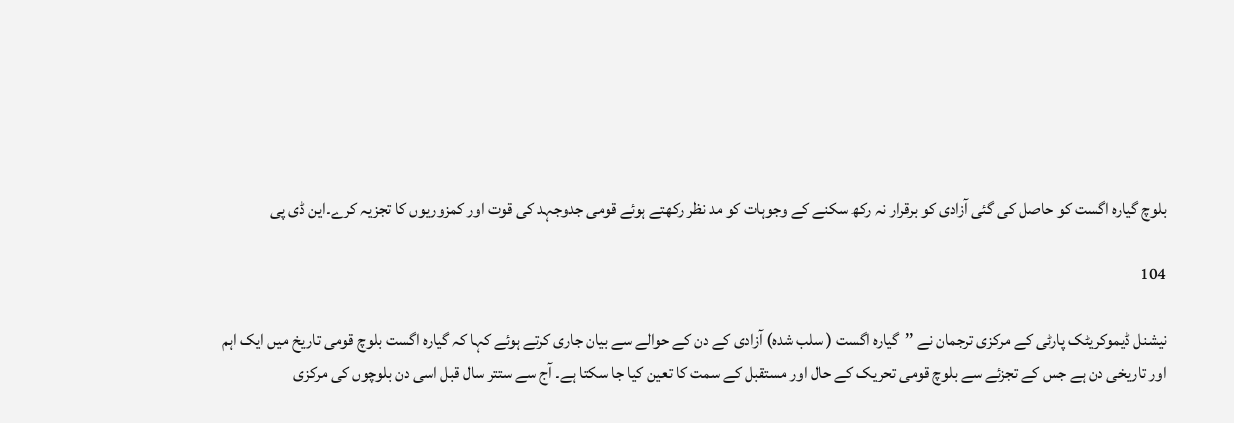بلوچ گیارہ اگست کو حاصل کی گئی آزادی کو برقرار نہ رکھ سکنے کے وجوہات کو مد نظر رکھتے ہوئے قومی جدوجہد کی قوت اور کمزوریوں کا تجزیہ کرے۔این ڈی پی

104

نیشنل ڈیموکریٹک پارٹی کے مرکزی ترجمان نے ’’گیارہ اگست ( سلب شدہ) آزادی کے دن کے حوالے سے بیان جاری کرتے ہوئے کہا کہ گیارہ اگست بلوچ قومی تاریخ میں ایک اہم اور تاریخی دن ہے جس کے تجزئے سے بلوچ قومی تحریک کے حال اور مستقبل کے سمت کا تعین کیا جا سکتا ہے۔ آج سے ستتر سال قبل اسی دن بلوچوں کی مرکزی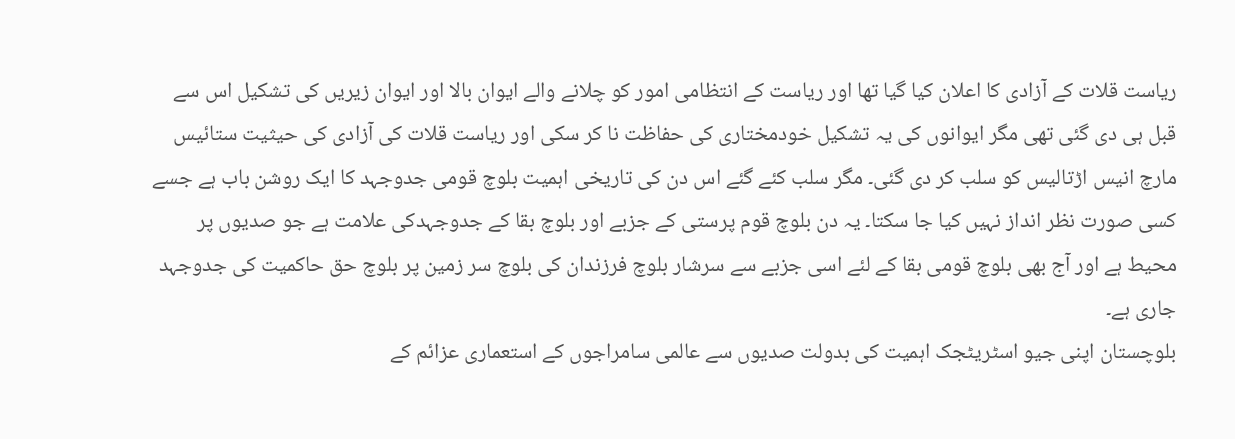ریاست قلات کے آزادی کا اعلان کیا گیا تھا اور ریاست کے انتظامی امور کو چلانے والے ایوان بالا اور ایوان زیریں کی تشکیل اس سے قبل ہی دی گئی تھی مگر ایوانوں کی یہ تشکیل خودمختاری کی حفاظت نا کر سکی اور ریاست قلات کی آزادی کی حیثیت ستائیس مارچ انیس اڑتالیس کو سلب کر دی گئی۔ مگر سلب کئے گئے اس دن کی تاریخی اہمیت بلوچ قومی جدوجہد کا ایک روشن باب ہے جسے کسی صورت نظر انداز نہیں کیا جا سکتا۔ یہ دن بلوچ قوم پرستی کے جزبے اور بلوچ بقا کے جدوجہدکی علامت ہے جو صدیوں پر محیط ہے اور آج بھی بلوچ قومی بقا کے لئے اسی جزبے سے سرشار بلوچ فرزندان کی بلوچ سر زمین پر بلوچ حق حاکمیت کی جدوجہد جاری ہے۔
بلوچستان اپنی جیو اسٹریٹجک اہمیت کی بدولت صدیوں سے عالمی سامراجوں کے استعماری عزائم کے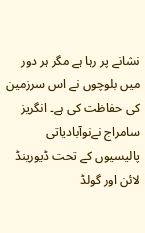نشانے پر رہا ہے مگر ہر دور میں بلوچوں نے اس سرزمین کی حفاظت کی ہے۔ انگریز سامراج نےنوآبادیاتی پالیسیوں کے تحت ڈیورینڈ لائن اور گولڈ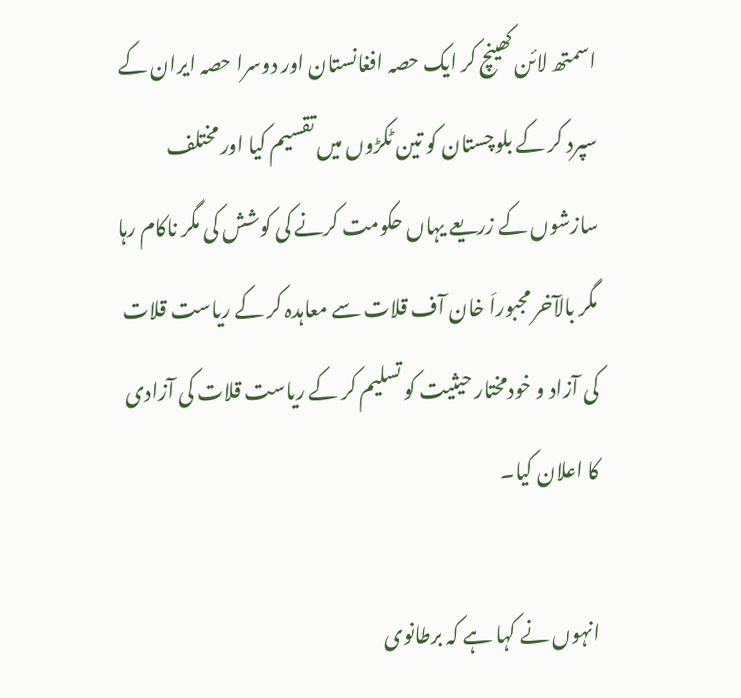اسمتھ لائن کھینچ کر ایک حصہ افغانستان اور دوسرا حصہ ایران کے سپرد کر کے بلوچستان کو تین ٹکڑوں میں تقسیم کیا اور مختلف سازشوں کے زریعے یہاں حکومت کرنے کی کوشش کی مگر ناکام رہا مگر بالآخر مجبوراَ خان آف قلات سے معاہدہ کر کے ریاست قلات کی آزاد و خودمختار حیثیت کو تسلیم کر کے ریاست قلات کی آزادی کا اعلان کیا۔

انہوں نے کہا ہے کہ برطانوی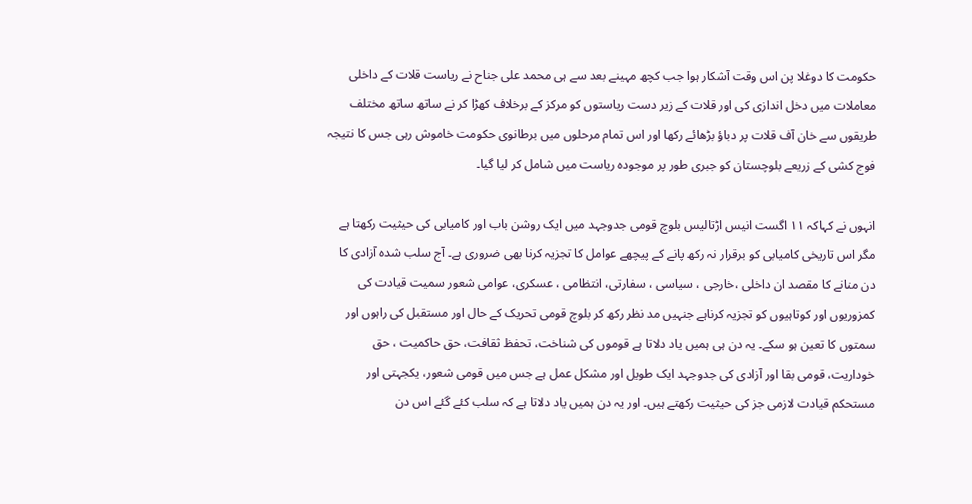حکومت کا دوغلا پن اس وقت آشکار ہوا جب کچھ مہینے بعد سے ہی محمد علی جناح نے ریاست قلات کے داخلی معاملات میں دخل اندازی کی اور قلات کے زیر دست ریاستوں کو مرکز کے برخلاف کھڑا کر نے ساتھ ساتھ مختلف طریقوں سے خان آف قلات پر دباؤ بڑھائے رکھا اور اس تمام مرحلوں میں برطانوی حکومت خاموش رہی جس کا نتیجہ فوج کشی کے زریعے بلوچستان کو جبری طور پر موجودہ ریاست میں شامل کر لیا گیا۔

انہوں نے کہاکہ ۱۱ اگست انیس اڑتالیس بلوچ قومی جدوجہد میں ایک روشن باب اور کامیابی کی حیثیت رکھتا ہے مگر اس تاریخی کامیابی کو برقرار نہ رکھ پانے کے پیچھے عوامل کا تجزیہ کرنا بھی ضروری ہے۔ آج سلب شدہ آزادی کا دن منانے کا مقصد ان داخلی ،خارجی ، سیاسی ، سفارتی، انتظامی ، عسکری، عوامی شعور سمیت قیادت کی کمزوریوں اور کوتاہیوں کو تجزیہ کرناہے جنہیں مد نظر رکھ کر بلوچ قومی تحریک کے حال اور مستقبل کی راہوں اور سمتوں کا تعین ہو سکے۔ یہ دن ہی ہمیں یاد دلاتا ہے قوموں کی شناخت، تحفظ ثقافت، حق حاکمیت ، حق خوداریت، قومی بقا اور آزادی کی جدوجہد ایک طویل اور مشکل عمل ہے جس میں قومی شعور، یکجہتی اور مستحکم قیادت لازمی جز کی حیثیت رکھتے ہیں۔ اور یہ دن ہمیں یاد دلاتا ہے کہ سلب کئے گئے اس دن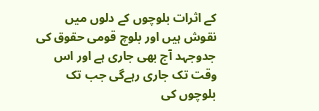کے اثرات بلوچوں کے دلوں میں نقوش ہیں اور بلوچ قومی حقوق کی جدوجہد آج بھی جاری ہے اور اس وقت تک جاری رہےگی جب تک بلوچوں کی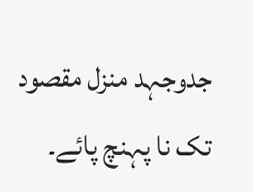جدوجہد منزل مقصود تک نا پہنچ پائے۔